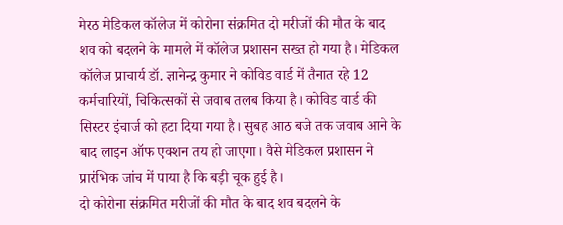मेरठ मेडिकल कॉलेज में कोरोना संक्रमित दो मरीजों की मौत के बाद शव को बदलने के मामले में कॉलेज प्रशासन सख्त हो गया है। मेडिकल कॉलेज प्राचार्य डॉ. ज्ञानेन्द्र कुमार ने कोविड वार्ड में तैनात रहे 12 कर्मचारियों, चिकित्सकों से जवाब तलब किया है। कोविड वार्ड की सिस्टर इंचार्ज को हटा दिया गया है। सुबह आठ बजे तक जवाब आने के बाद लाइन ऑफ एक्शन तय हो जाएगा। वैसे मेडिकल प्रशासन ने प्रारंभिक जांच में पाया है कि बड़ी चूक हुई है।
दो कोरोना संक्रमित मरीजों की मौत के बाद शव बदलने के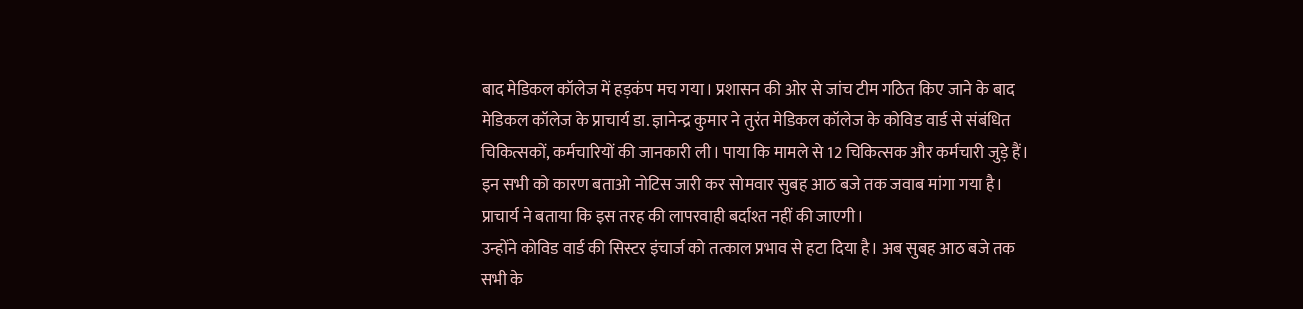बाद मेडिकल कॉलेज में हड़कंप मच गया। प्रशासन की ओर से जांच टीम गठित किए जाने के बाद मेडिकल कॉलेज के प्राचार्य डा. ज्ञानेन्द्र कुमार ने तुरंत मेडिकल कॉलेज के कोविड वार्ड से संबंधित चिकित्सकों, कर्मचारियों की जानकारी ली। पाया कि मामले से 12 चिकित्सक और कर्मचारी जुड़े हैं। इन सभी को कारण बताओ नोटिस जारी कर सोमवार सुबह आठ बजे तक जवाब मांगा गया है। प्राचार्य ने बताया कि इस तरह की लापरवाही बर्दाश्त नहीं की जाएगी।
उन्होंने कोविड वार्ड की सिस्टर इंचार्ज को तत्काल प्रभाव से हटा दिया है। अब सुबह आठ बजे तक सभी के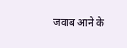जवाब आने के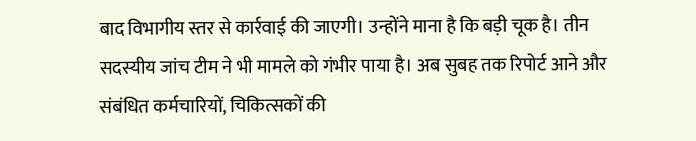बाद विभागीय स्तर से कार्रवाई की जाएगी। उन्होंने माना है कि बड़ी चूक है। तीन सदस्यीय जांच टीम ने भी मामले को गंभीर पाया है। अब सुबह तक रिपोर्ट आने और संबंधित कर्मचारियों, चिकित्सकों की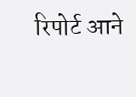रिपोर्ट आने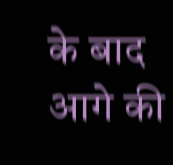के बाद आगे की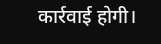कार्रवाई होगी।